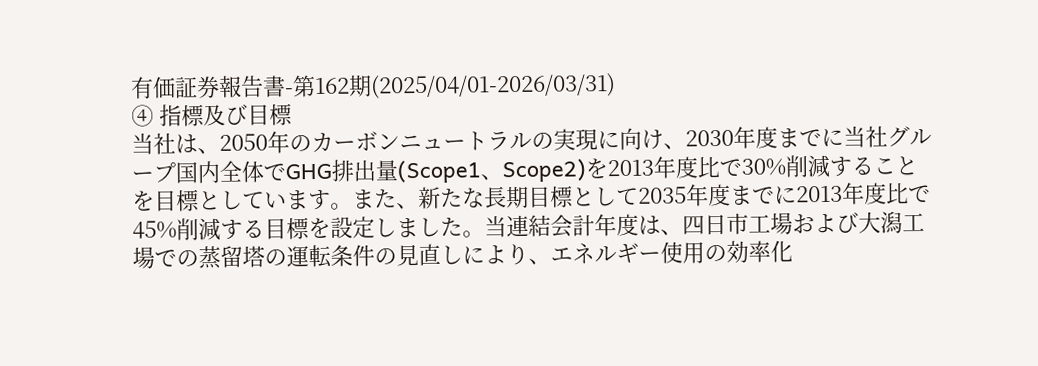有価証券報告書-第162期(2025/04/01-2026/03/31)
④ 指標及び目標
当社は、2050年のカーボンニュートラルの実現に向け、2030年度までに当社グループ国内全体でGHG排出量(Scope1、Scope2)を2013年度比で30%削減することを目標としています。また、新たな長期目標として2035年度までに2013年度比で45%削減する目標を設定しました。当連結会計年度は、四日市工場および大潟工場での蒸留塔の運転条件の見直しにより、エネルギー使用の効率化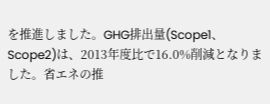を推進しました。GHG排出量(Scope1、Scope2)は、2013年度比で16.0%削減となりました。省エネの推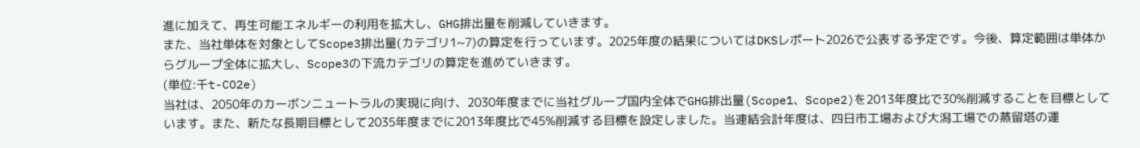進に加えて、再生可能エネルギーの利用を拡大し、GHG排出量を削減していきます。
また、当社単体を対象としてScope3排出量(カテゴリ1~7)の算定を行っています。2025年度の結果についてはDKSレポート2026で公表する予定です。今後、算定範囲は単体からグループ全体に拡大し、Scope3の下流カテゴリの算定を進めていきます。
(単位:千t-CO2e)
当社は、2050年のカーボンニュートラルの実現に向け、2030年度までに当社グループ国内全体でGHG排出量(Scope1、Scope2)を2013年度比で30%削減することを目標としています。また、新たな長期目標として2035年度までに2013年度比で45%削減する目標を設定しました。当連結会計年度は、四日市工場および大潟工場での蒸留塔の運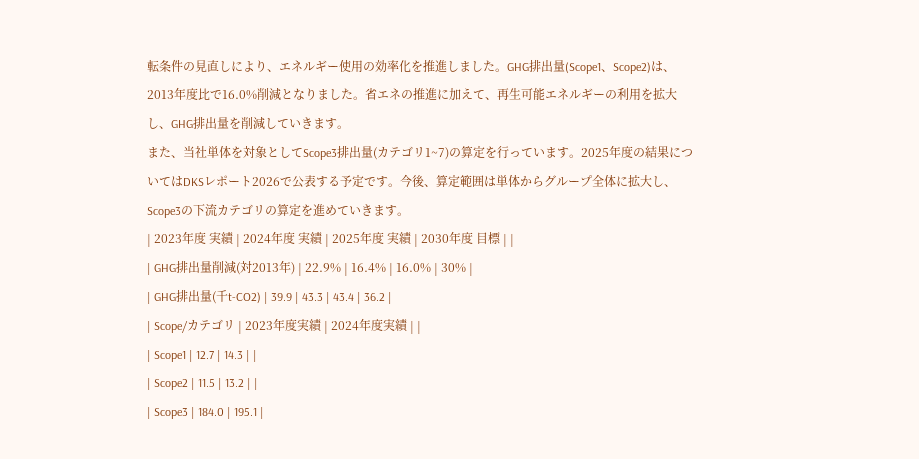転条件の見直しにより、エネルギー使用の効率化を推進しました。GHG排出量(Scope1、Scope2)は、2013年度比で16.0%削減となりました。省エネの推進に加えて、再生可能エネルギーの利用を拡大し、GHG排出量を削減していきます。
また、当社単体を対象としてScope3排出量(カテゴリ1~7)の算定を行っています。2025年度の結果についてはDKSレポート2026で公表する予定です。今後、算定範囲は単体からグループ全体に拡大し、Scope3の下流カテゴリの算定を進めていきます。
| 2023年度 実績 | 2024年度 実績 | 2025年度 実績 | 2030年度 目標 | |
| GHG排出量削減(対2013年) | 22.9% | 16.4% | 16.0% | 30% |
| GHG排出量(千t-CO2) | 39.9 | 43.3 | 43.4 | 36.2 |
| Scope/カテゴリ | 2023年度実績 | 2024年度実績 | |
| Scope1 | 12.7 | 14.3 | |
| Scope2 | 11.5 | 13.2 | |
| Scope3 | 184.0 | 195.1 |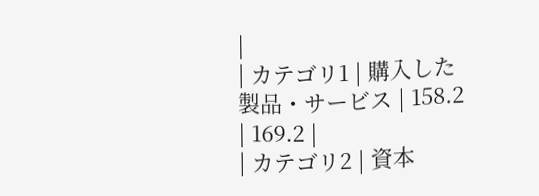|
| カテゴリ1 | 購入した製品・サービス | 158.2 | 169.2 |
| カテゴリ2 | 資本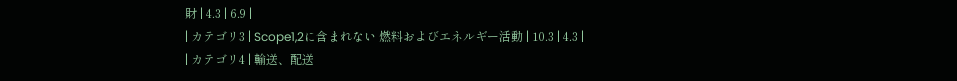財 | 4.3 | 6.9 |
| カテゴリ3 | Scope1,2に含まれない 燃料およびエネルギー活動 | 10.3 | 4.3 |
| カテゴリ4 | 輸送、配送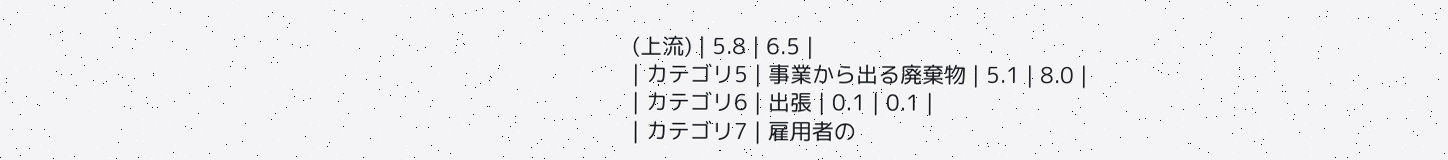(上流) | 5.8 | 6.5 |
| カテゴリ5 | 事業から出る廃棄物 | 5.1 | 8.0 |
| カテゴリ6 | 出張 | 0.1 | 0.1 |
| カテゴリ7 | 雇用者の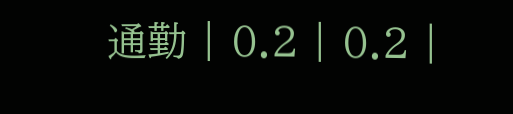通勤 | 0.2 | 0.2 |